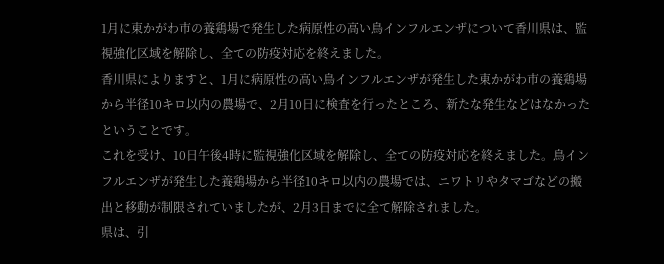1月に東かがわ市の養鶏場で発生した病原性の高い鳥インフルエンザについて香川県は、監視強化区域を解除し、全ての防疫対応を終えました。
香川県によりますと、1月に病原性の高い鳥インフルエンザが発生した東かがわ市の養鶏場から半径10キロ以内の農場で、2月10日に検査を行ったところ、新たな発生などはなかったということです。
これを受け、10日午後4時に監視強化区域を解除し、全ての防疫対応を終えました。鳥インフルエンザが発生した養鶏場から半径10キロ以内の農場では、ニワトリやタマゴなどの搬出と移動が制限されていましたが、2月3日までに全て解除されました。
県は、引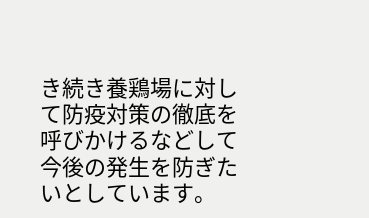き続き養鶏場に対して防疫対策の徹底を呼びかけるなどして今後の発生を防ぎたいとしています。